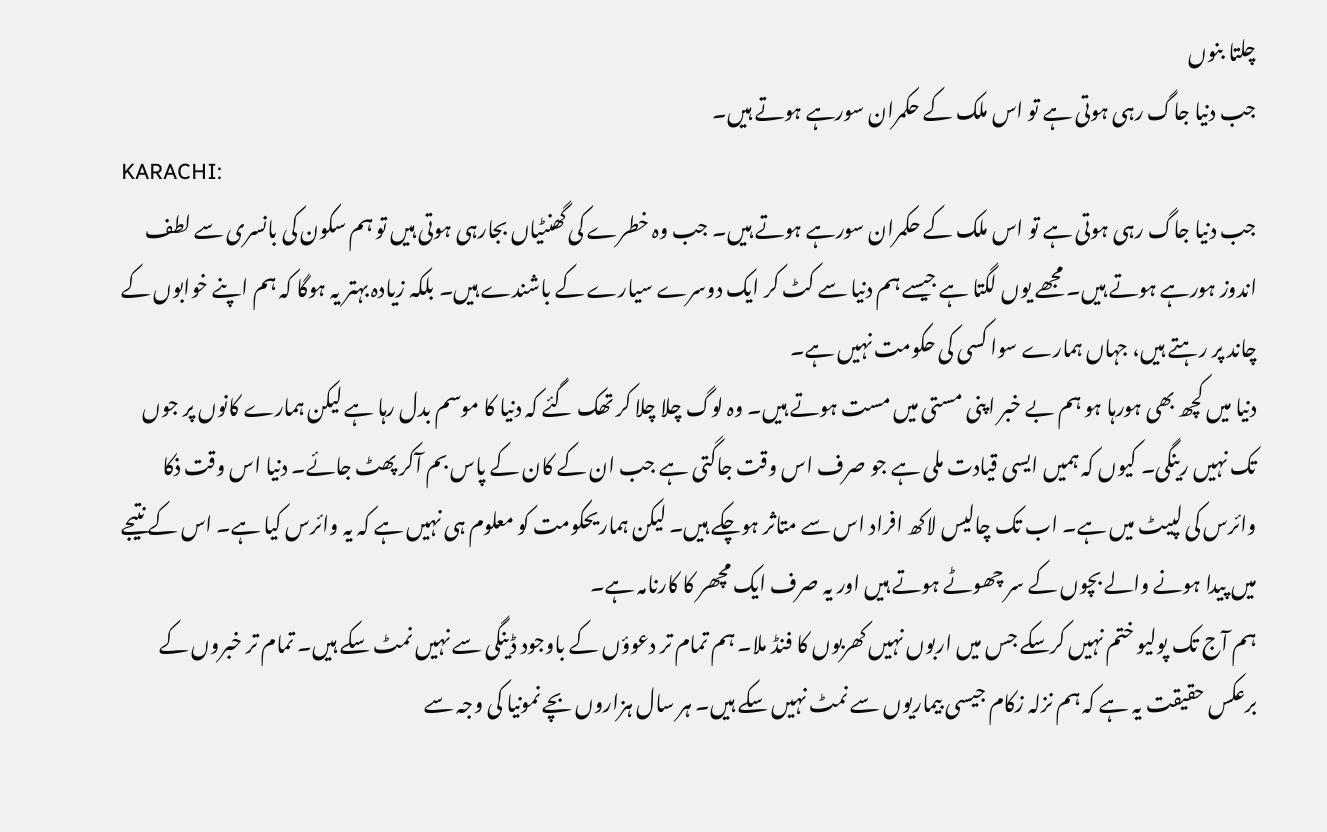چلتا بنوں
جب دنیا جاگ رہی ہوتی ہے تو اس ملک کے حکمران سورہے ہوتے ہیں۔
KARACHI:
جب دنیا جاگ رہی ہوتی ہے تو اس ملک کے حکمران سورہے ہوتے ہیں۔ جب وہ خطرے کی گھنٹیاں بجارہی ہوتی ہیں تو ہم سکون کی بانسری سے لطف اندوز ہورہے ہوتے ہیں۔ مجھے یوں لگتا ہے جیسے ہم دنیا سے کٹ کر ایک دوسرے سیارے کے باشندے ہیں۔ بلکہ زیادہ بہتر یہ ہوگا کہ ہم اپنے خوابوں کے چاند پر رہتے ہیں، جہاں ہمارے سوا کسی کی حکومت نہیں ہے۔
دنیا میں کچھ بھی ہورہا ہو ہم بے خبر اپنی مستی میں مست ہوتے ہیں۔ وہ لوگ چلا چلا کر تھک گئے کہ دنیا کا موسم بدل رہا ہے لیکن ہمارے کانوں پر جوں تک نہیں رینگی۔ کیوں کہ ہمیں ایسی قیادت ملی ہے جو صرف اس وقت جاگتی ہے جب ان کے کان کے پاس بم آکر پھٹ جائے۔ دنیا اس وقت ذکا وائرس کی لپیٹ میں ہے۔ اب تک چالیس لاکھ افراد اس سے متاثر ہوچکے ہیں۔ لیکن ہماریحکومت کو معلوم ہی نہیں ہے کہ یہ وائرس کیا ہے۔ اس کے نتیجے میں پیدا ہونے والے بچوں کے سر چھوٹے ہوتے ہیں اور یہ صرف ایک مچھر کا کارنامہ ہے۔
ہم آج تک پولیو ختم نہیں کرسکے جس میں اربوں نہیں کھربوں کا فنڈ ملا۔ ہم تمام تر دعوؤں کے باوجود ڈینگی سے نہیں نمٹ سکے ہیں۔ تمام تر خبروں کے برعکس حقیقت یہ ہے کہ ہم نزلہ زکام جیسی بیماریوں سے نمٹ نہیں سکے ہیں۔ ہر سال ہزاروں بچے نمونیا کی وجہ سے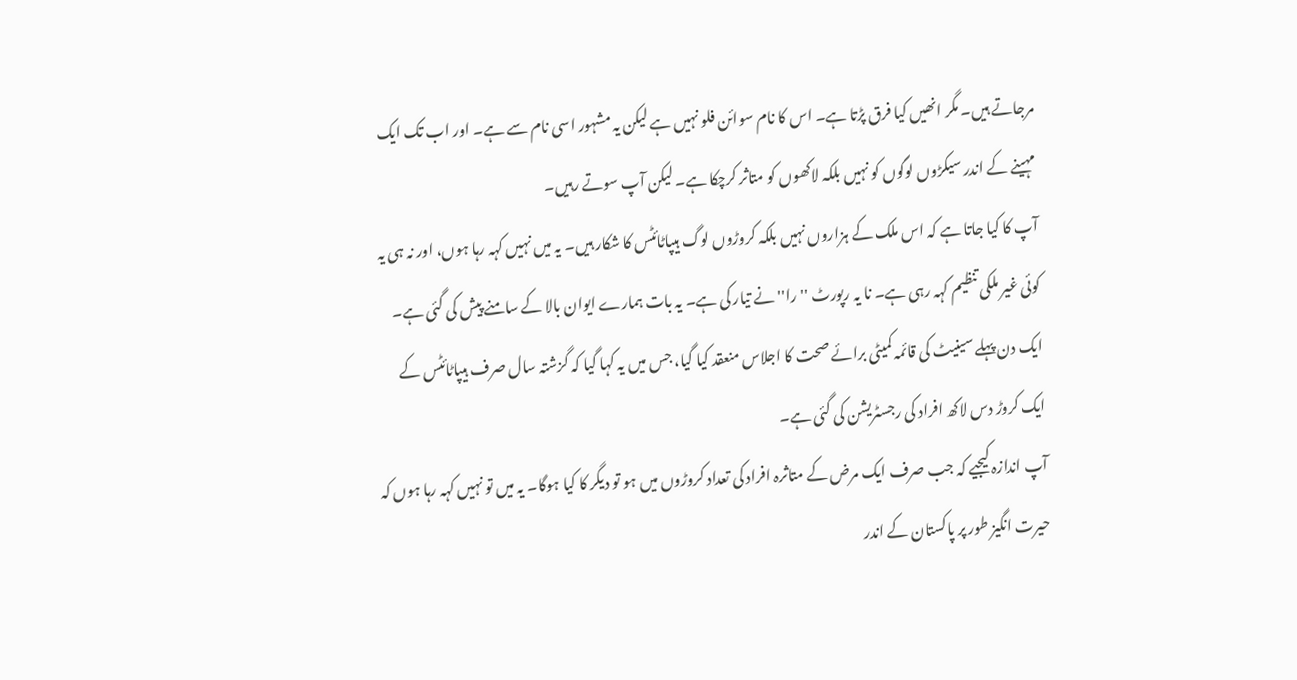مرجاتے ہیں۔ مگر انھیں کیا فرق پڑتا ہے۔ اس کا نام سوائن فلو نہیں ہے لیکن یہ مشہور اسی نام سے ہے۔ اور اب تک ایک مہینے کے اندر سیکڑوں لوگوں کو نہیں بلکہ لاکھوں کو متاثر کرچکا ہے۔ لیکن آپ سوتے رہیں۔
آپ کا کیا جاتا ہے کہ اس ملک کے ہزاروں نہیں بلکہ کروڑوں لوگ ہیپاٹائٹس کا شکار ہیں۔ یہ میں نہیں کہہ رہا ہوں، اور نہ ہی یہ کوئی غیر ملکی تنظیم کہہ رہی ہے۔ نا یہ رپورٹ ''را'' نے تیار کی ہے۔ یہ بات ہمارے ایوان بالا کے سامنے پیش کی گئی ہے۔ ایک دن پہلے سینیٹ کی قائمہ کمیٹی برائے صحت کا اجلاس منعقد کیا گیا، جس میں یہ کہا گیا کہ گزشتہ سال صرف ہیپاٹائٹس کے ایک کروڑ دس لاکھ افراد کی رجسٹریشن کی گئی ہے۔
آپ اندازہ کیجیے کہ جب صرف ایک مرض کے متاثرہ افراد کی تعداد کروڑوں میں ہو تو دیگر کا کیا ہوگا۔ یہ میں تو نہیں کہہ رہا ہوں کہ حیرت انگیز طور پر پاکستان کے اندر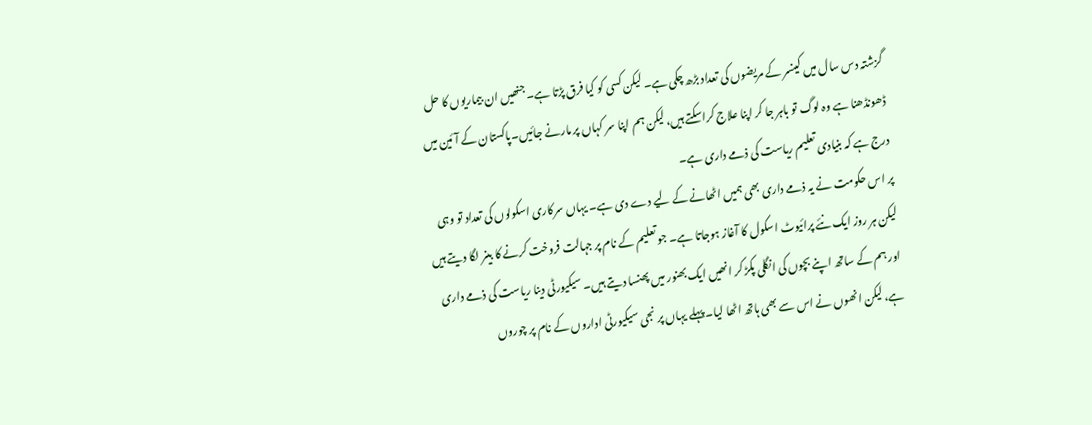گزشتہ دس سال میں کینسر کے مریضوں کی تعداد بڑھ چکی ہے۔ لیکن کسی کو کیا فرق پڑتا ہے۔ جنھیں ان بیماریوں کا حل ڈھونڈھنا ہے وہ لوگ تو باہر جا کر اپنا علاج کراسکتے ہیں، لیکن ہم اپنا سر کہاں پر مارنے جائیں۔پاکستان کے آئین میں درج ہے کہ بنیادی تعلیم ریاست کی ذمے داری ہے۔
پر اس حکومت نے یہ ذمے داری بھی ہمیں اٹھانے کے لیے دے دی ہے۔ یہاں سرکاری اسکولوں کی تعداد تو وہی لیکن ہر روز ایک نئے پرائیوٹ اسکول کا آغاز ہوجاتا ہے۔ جو تعلیم کے نام پر جہالت فروخت کرنے کا بینر لگا دیتے ہیں اور ہم کے ساتھ اپنے بچوں کی انگلی پکڑ کر انھیں ایک بھنور میں پھنسا دیتے ہیں۔ سیکیورٹی دینا ریاست کی ذمے داری ہے، لیکن انھوں نے اس سے بھی ہاتھ اٹھا لیا۔ پہلے یہاں پر نجی سیکیورٹی اداروں کے نام پر چوروں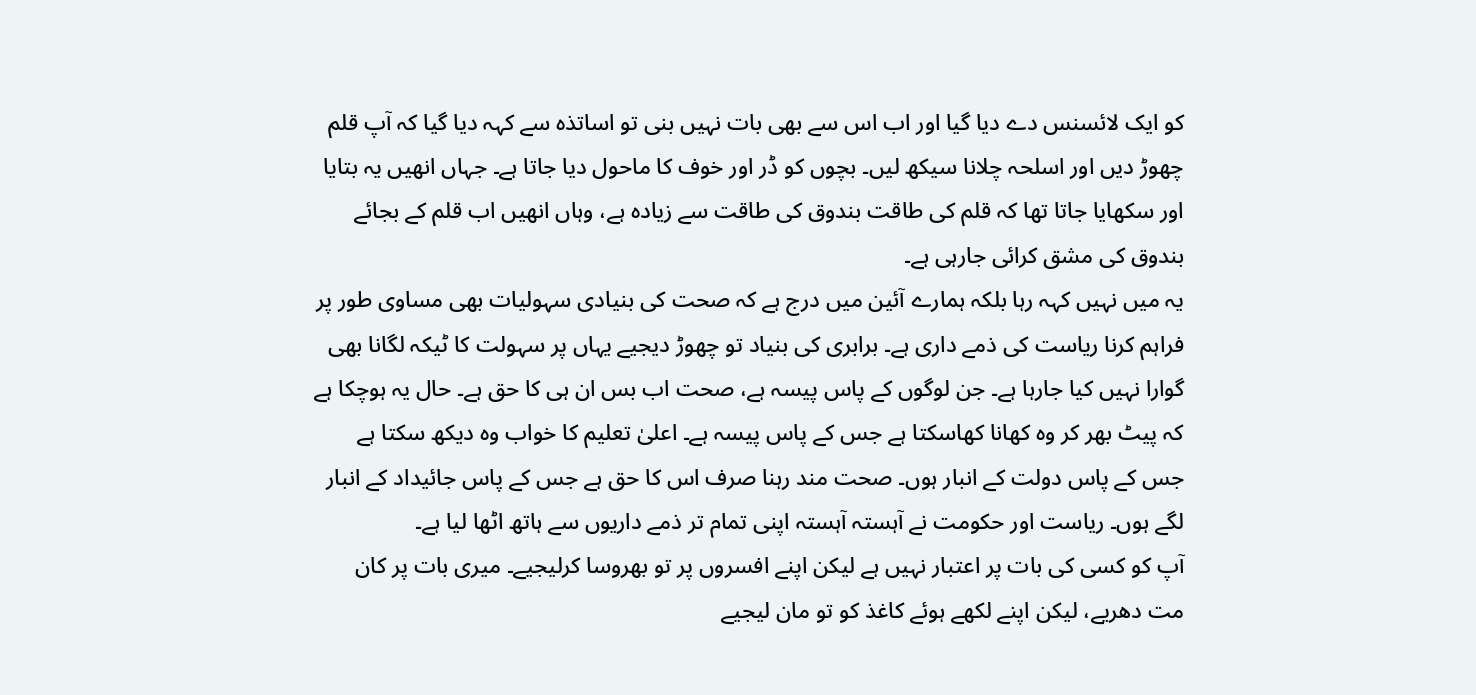کو ایک لائسنس دے دیا گیا اور اب اس سے بھی بات نہیں بنی تو اساتذہ سے کہہ دیا گیا کہ آپ قلم چھوڑ دیں اور اسلحہ چلانا سیکھ لیں۔ بچوں کو ڈر اور خوف کا ماحول دیا جاتا ہے۔ جہاں انھیں یہ بتایا اور سکھایا جاتا تھا کہ قلم کی طاقت بندوق کی طاقت سے زیادہ ہے، وہاں انھیں اب قلم کے بجائے بندوق کی مشق کرائی جارہی ہے۔
یہ میں نہیں کہہ رہا بلکہ ہمارے آئین میں درج ہے کہ صحت کی بنیادی سہولیات بھی مساوی طور پر فراہم کرنا ریاست کی ذمے داری ہے۔ برابری کی بنیاد تو چھوڑ دیجیے یہاں پر سہولت کا ٹیکہ لگانا بھی گوارا نہیں کیا جارہا ہے۔ جن لوگوں کے پاس پیسہ ہے، صحت اب بس ان ہی کا حق ہے۔ حال یہ ہوچکا ہے کہ پیٹ بھر کر وہ کھانا کھاسکتا ہے جس کے پاس پیسہ ہے۔ اعلیٰ تعلیم کا خواب وہ دیکھ سکتا ہے جس کے پاس دولت کے انبار ہوں۔ صحت مند رہنا صرف اس کا حق ہے جس کے پاس جائیداد کے انبار لگے ہوں۔ ریاست اور حکومت نے آہستہ آہستہ اپنی تمام تر ذمے داریوں سے ہاتھ اٹھا لیا ہے۔
آپ کو کسی کی بات پر اعتبار نہیں ہے لیکن اپنے افسروں پر تو بھروسا کرلیجیے۔ میری بات پر کان مت دھریے، لیکن اپنے لکھے ہوئے کاغذ کو تو مان لیجیے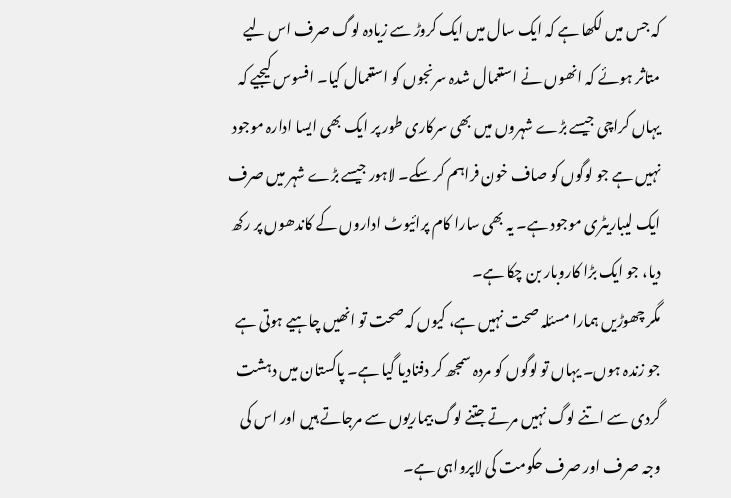کہ جس میں لکھا ہے کہ ایک سال میں ایک کروڑ سے زیادہ لوگ صرف اس لیے متاثر ہوئے کہ انھوں نے استعمال شدہ سرنجوں کو استعمال کیا۔ افسوس کیجیے کہ یہاں کراچی جیسے بڑے شہروں میں بھی سرکاری طور پر ایک بھی ایسا ادارہ موجود نہیں ہے جو لوگوں کو صاف خون فراہم کر سکے۔ لاہور جیسے بڑے شہر میں صرف ایک لیباریٹری موجود ہے۔ یہ بھی سارا کام پرائیوٹ اداروں کے کاندھوں پر رکھ دیا، جو ایک بڑا کاروبار بن چکا ہے۔
مگر چھوڑیں ہمارا مسئلہ صحت نہیں ہے، کیوں کہ صحت تو انھیں چاہیے ہوتی ہے جو زندہ ہوں۔ یہاں تو لوگوں کو مردہ سمجھ کر دفنادیا گیا ہے۔ پاکستان میں دہشت گردی سے اتنے لوگ نہیں مرتے جتنے لوگ بیماریوں سے مرجاتے ہیں اور اس کی وجہ صرف اور صرف حکومت کی لاپرواہی ہے۔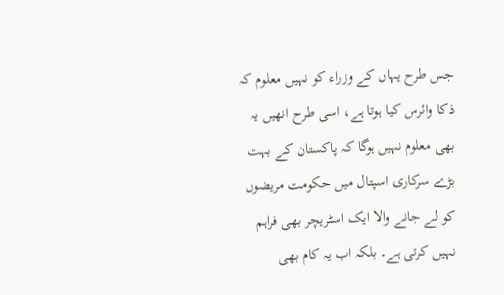جس طرح یہاں کے وزراء کو نہیں معلوم کہ ذکا وائرس کیا ہوتا ہے، اسی طرح انھیں یہ بھی معلوم نہیں ہوگا کہ پاکستان کے بہت بڑے سرکاری اسپتال میں حکومت مریضوں کو لے جانے والا ایک اسٹریچر بھی فراہم نہیں کرتی ہے۔ بلکہ اب یہ کام بھی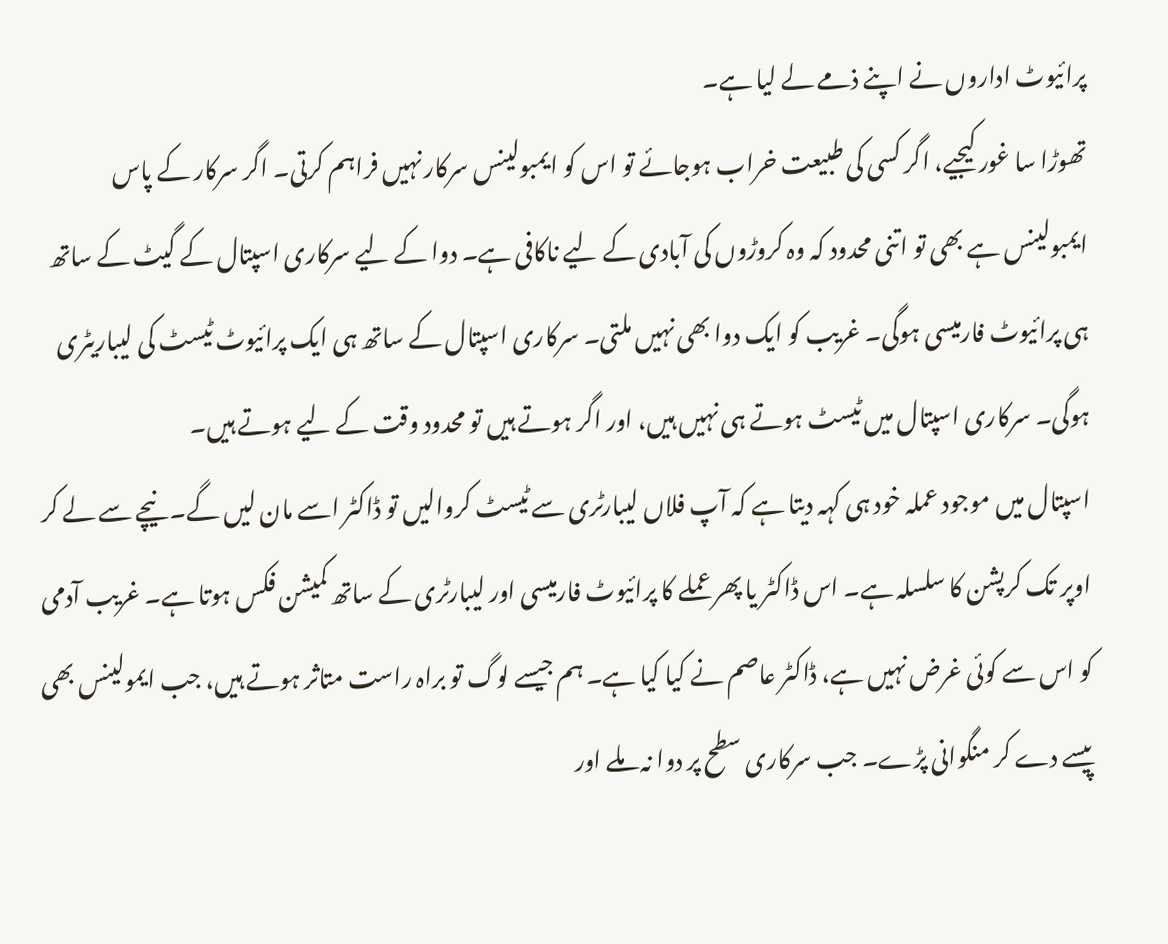پرائیوٹ اداروں نے اپنے ذمے لے لیا ہے۔
تھوڑا سا غور کیجیے، اگر کسی کی طبیعت خراب ہوجائے تو اس کو ایمبولینس سرکار نہیں فراہم کرتی۔ اگر سرکار کے پاس ایمبولینس ہے بھی تو اتنی محدود کہ وہ کروڑوں کی آبادی کے لیے ناکافی ہے۔ دوا کے لیے سرکاری اسپتال کے گیٹ کے ساتھ ہی پرائیوٹ فارمیسی ہوگی۔ غریب کو ایک دوا بھی نہیں ملتی۔ سرکاری اسپتال کے ساتھ ہی ایک پرائیوٹ ٹیسٹ کی لیباریٹری ہوگی۔ سرکاری اسپتال میں ٹیسٹ ہوتے ہی نہیں ہیں، اور اگر ہوتے ہیں تو محدود وقت کے لیے ہوتے ہیں۔
اسپتال میں موجود عملہ خود ہی کہہ دیتا ہے کہ آپ فلاں لیبارٹری سے ٹیسٹ کروالیں تو ڈاکٹر اسے مان لیں گے۔ نیچے سے لے کر اوپر تک کرپشن کا سلسلہ ہے۔ اس ڈاکٹر یا پھر عملے کا پرائیوٹ فارمیسی اور لیبارٹری کے ساتھ کمیشن فکس ہوتا ہے۔ غریب آدمی کو اس سے کوئی غرض نہیں ہے، ڈاکٹر عاصم نے کیا کیا ہے۔ ہم جیسے لوگ تو براہ راست متاثر ہوتے ہیں، جب ایمولینس بھی پیسے دے کر منگوانی پڑے۔ جب سرکاری سطح پر دوا نہ ملے اور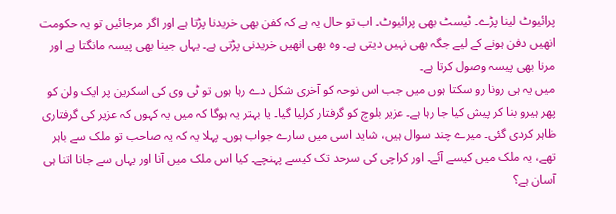پرائیوٹ لینا پڑے۔ ٹیسٹ بھی پرائیوٹ۔ اب تو حال یہ ہے کہ کفن بھی خریدنا پڑتا ہے اور اگر مرجائیں تو یہ حکومت انھیں دفن ہونے کے لیے جگہ بھی نہیں دیتی ہے۔ وہ بھی انھیں خریدنی پڑتی ہے۔ یہاں جینا بھی پیسہ مانگتا ہے اور مرنا بھی پیسہ وصول کرتا ہے۔
میں یہ ہی رونا رو سکتا ہوں میں جب اس نوحہ کو آخری شکل دے رہا ہوں تو ٹی وی کی اسکرین پر ایک ولن کو پھر ہیرو بنا کر پیش کیا جا رہا ہے۔ عزیر بلوچ کو گرفتار کرلیا گیا۔ یا بہتر یہ ہوگا کہ میں یہ کہوں کہ عزیر کی گرفتاری ظاہر کردی گئی۔ میرے چند سوال ہیں، شاید اسی میں سارے جواب ہوں۔ پہلا یہ کہ یہ صاحب تو ملک سے باہر تھے، یہ ملک میں کیسے آئے۔ اور کراچی کی سرحد تک کیسے پہنچے۔ کیا اس ملک میں آنا اور یہاں سے جانا اتنا ہی آسان ہے؟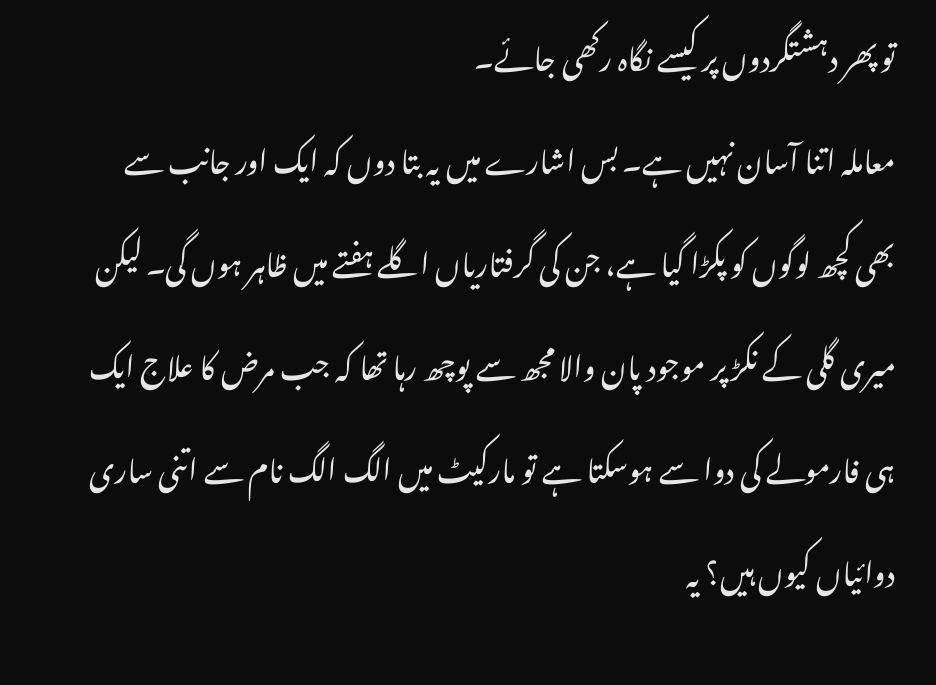تو پھر دہشتگردوں پر کیسے نگاہ رکھی جائے۔
معاملہ اتنا آسان نہیں ہے۔ بس اشارے میں یہ بتا دوں کہ ایک اور جانب سے بھی کچھ لوگوں کو پکڑا گیا ہے، جن کی گرفتاریاں اگلے ہفتے میں ظاہر ہوں گی۔ لیکن میری گلی کے نکڑ پر موجود پان والا مجھ سے پوچھ رہا تھا کہ جب مرض کا علاج ایک ہی فارمولے کی دوا سے ہوسکتا ہے تو مارکیٹ میں الگ الگ نام سے اتنی ساری دوائیاں کیوں ہیں؟ یہ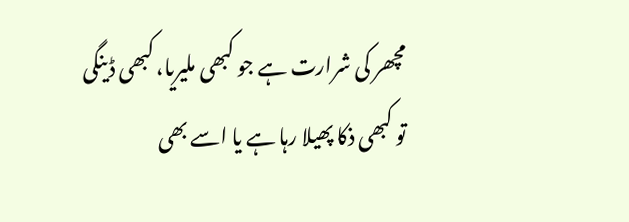مچھر کی شرارت ہے جو کبھی ملیریا، کبھی ڈینگی تو کبھی ذکا پھیلا رہا ہے یا اسے بھی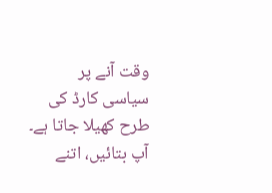وقت آنے پر سیاسی کارڈ کی طرح کھیلا جاتا ہے۔ آپ بتائیں، اتنے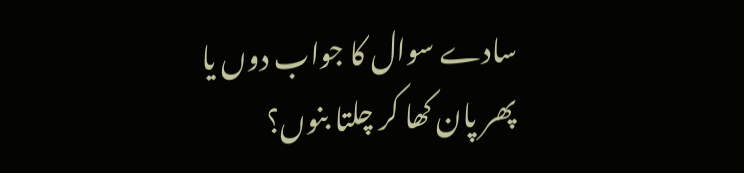سادے سوال کا جواب دوں یا پھر پان کھا کر چلتا بنوں؟